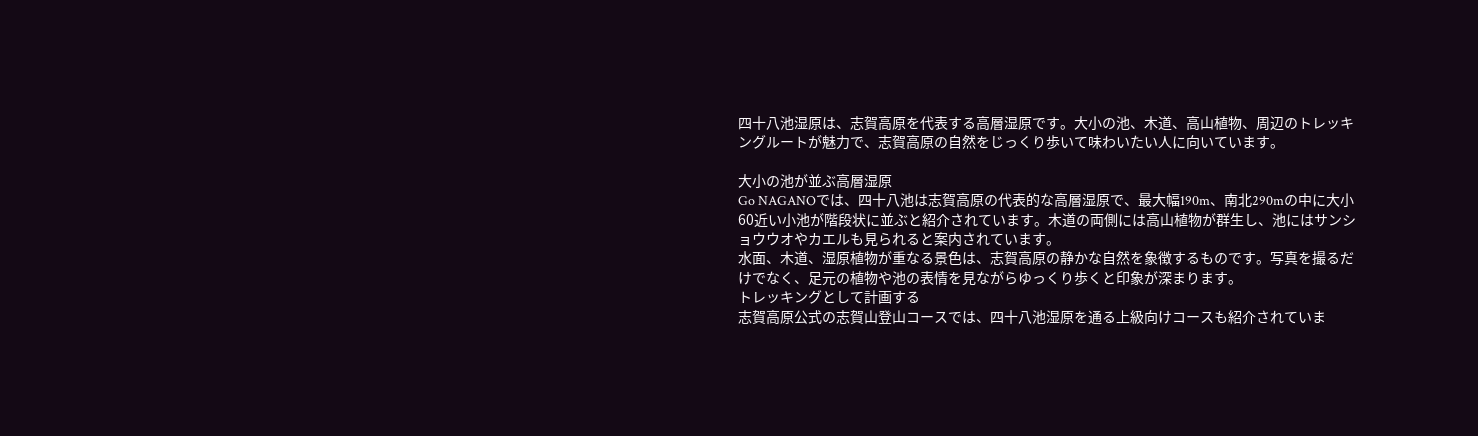四十八池湿原は、志賀高原を代表する高層湿原です。大小の池、木道、高山植物、周辺のトレッキングルートが魅力で、志賀高原の自然をじっくり歩いて味わいたい人に向いています。

大小の池が並ぶ高層湿原
Go NAGANOでは、四十八池は志賀高原の代表的な高層湿原で、最大幅190m、南北290mの中に大小60近い小池が階段状に並ぶと紹介されています。木道の両側には高山植物が群生し、池にはサンショウウオやカエルも見られると案内されています。
水面、木道、湿原植物が重なる景色は、志賀高原の静かな自然を象徴するものです。写真を撮るだけでなく、足元の植物や池の表情を見ながらゆっくり歩くと印象が深まります。
トレッキングとして計画する
志賀高原公式の志賀山登山コースでは、四十八池湿原を通る上級向けコースも紹介されていま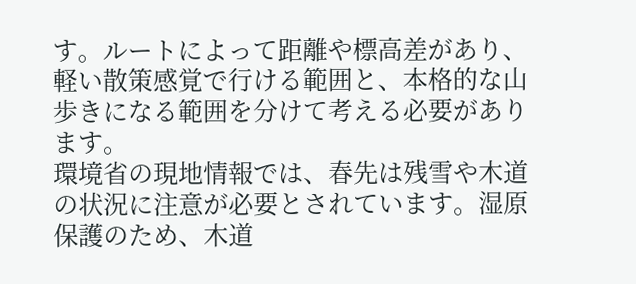す。ルートによって距離や標高差があり、軽い散策感覚で行ける範囲と、本格的な山歩きになる範囲を分けて考える必要があります。
環境省の現地情報では、春先は残雪や木道の状況に注意が必要とされています。湿原保護のため、木道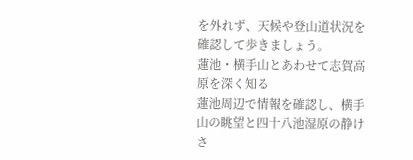を外れず、天候や登山道状況を確認して歩きましょう。
蓮池・横手山とあわせて志賀高原を深く知る
蓮池周辺で情報を確認し、横手山の眺望と四十八池湿原の静けさ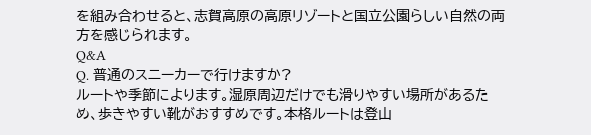を組み合わせると、志賀高原の高原リゾートと国立公園らしい自然の両方を感じられます。
Q&A
Q. 普通のスニーカーで行けますか?
ルートや季節によります。湿原周辺だけでも滑りやすい場所があるため、歩きやすい靴がおすすめです。本格ルートは登山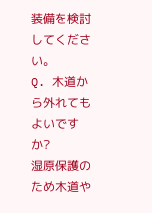装備を検討してください。
Q. 木道から外れてもよいですか?
湿原保護のため木道や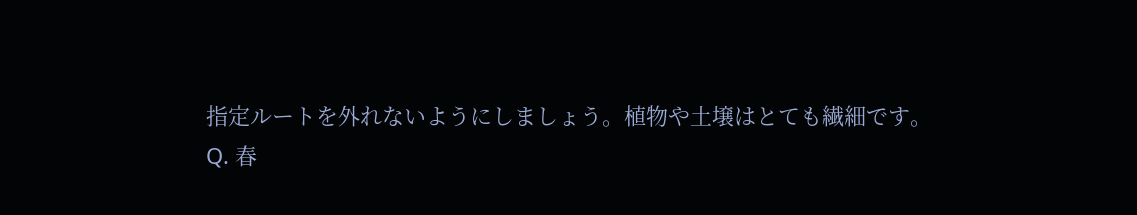指定ルートを外れないようにしましょう。植物や土壌はとても繊細です。
Q. 春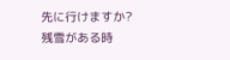先に行けますか?
残雪がある時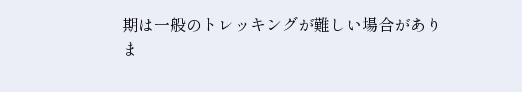期は一般のトレッキングが難しい場合がありま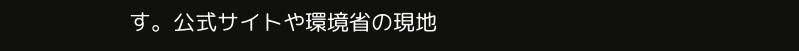す。公式サイトや環境省の現地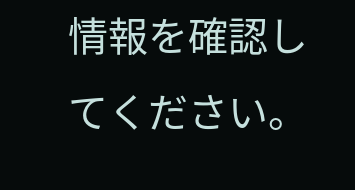情報を確認してください。